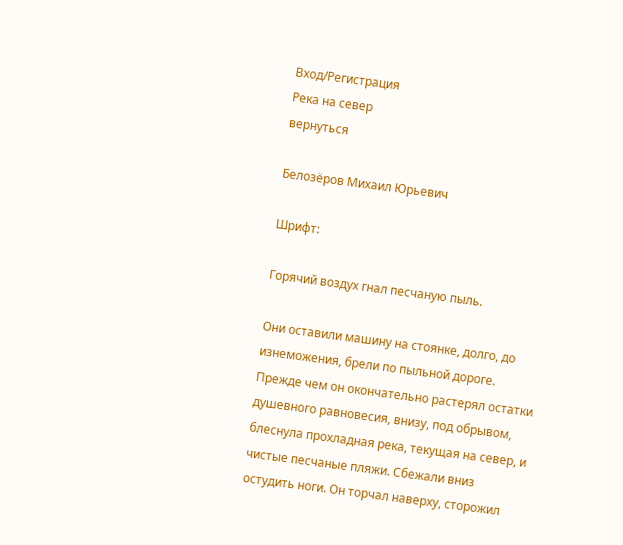Вход/Регистрация
Река на север
вернуться

Белозёров Михаил Юрьевич

Шрифт:

Горячий воздух гнал песчаную пыль.

Они оставили машину на стоянке, долго, до изнеможения, брели по пыльной дороге. Прежде чем он окончательно растерял остатки душевного равновесия, внизу, под обрывом, блеснула прохладная река, текущая на север, и чистые песчаные пляжи. Сбежали вниз остудить ноги. Он торчал наверху, сторожил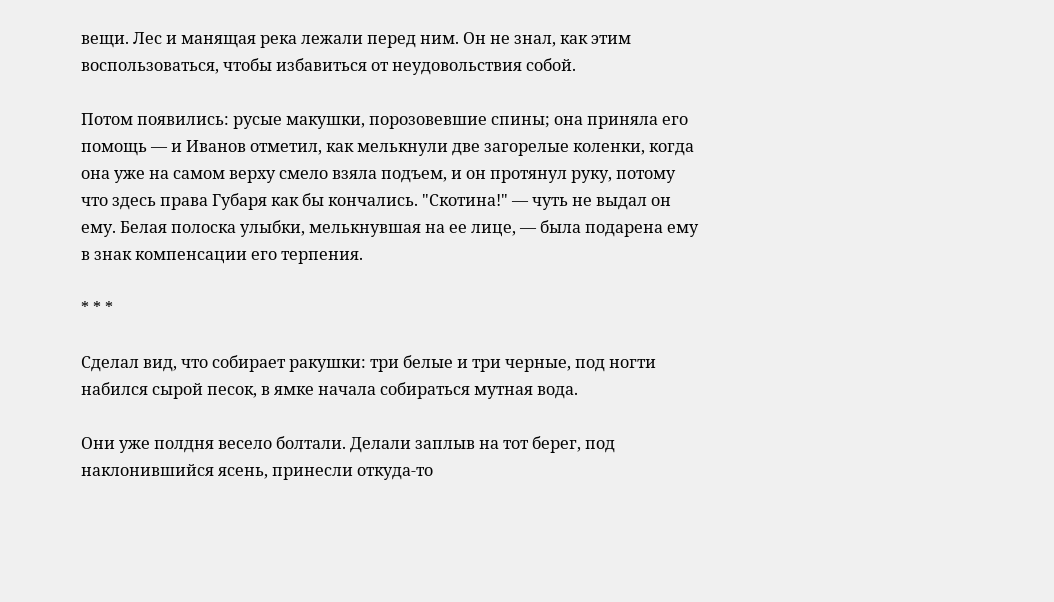вещи. Лес и манящая река лежали перед ним. Он не знал, как этим воспользоваться, чтобы избавиться от неудовольствия собой.

Потом появились: русые макушки, порозовевшие спины; она приняла его помощь — и Иванов отметил, как мелькнули две загорелые коленки, когда она уже на самом верху смело взяла подъем, и он протянул руку, потому что здесь права Губаря как бы кончались. "Скотина!" — чуть не выдал он ему. Белая полоска улыбки, мелькнувшая на ее лице, — была подарена ему в знак компенсации его терпения.

* * *

Сделал вид, что собирает ракушки: три белые и три черные, под ногти набился сырой песок, в ямке начала собираться мутная вода.

Они уже полдня весело болтали. Делали заплыв на тот берег, под наклонившийся ясень, принесли откуда-то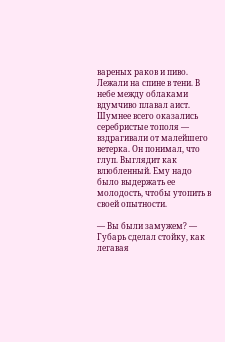вареных раков и пиво. Лежали на спине в тени. В небе между облаками вдумчиво плавал аист. Шумнее всего оказались серебристые тополя — вздрагивали от малейшего ветерка. Он понимал, что глуп. Выглядит как влюбленный. Ему надо было выдержать ее молодость, чтобы утопить в своей опытности.

— Вы были замужем? — Губарь сделал стойку, как легавая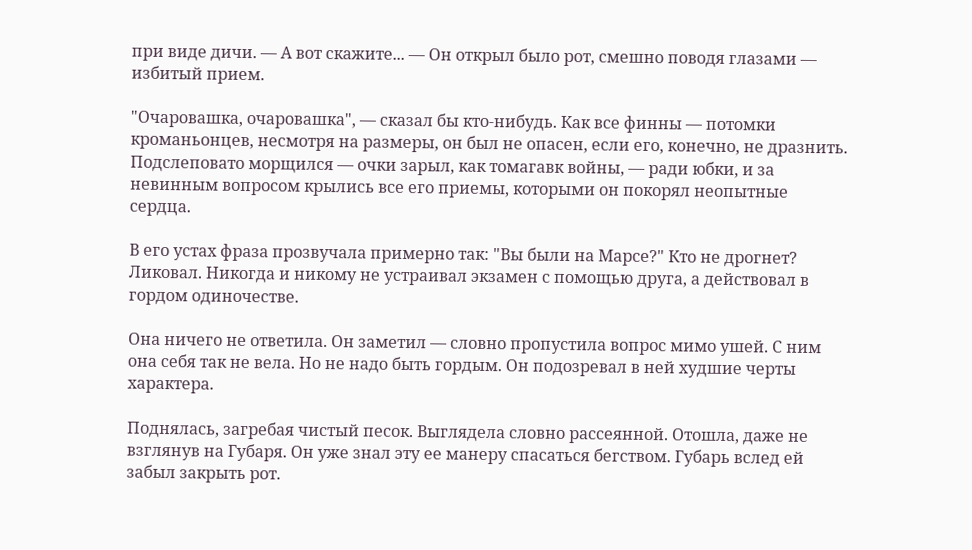при виде дичи. — А вот скажите... — Он открыл было рот, смешно поводя глазами — избитый прием.

"Очаровашка, очаровашка", — сказал бы кто-нибудь. Как все финны — потомки кроманьонцев, несмотря на размеры, он был не опасен, если его, конечно, не дразнить. Подслеповато морщился — очки зарыл, как томагавк войны, — ради юбки, и за невинным вопросом крылись все его приемы, которыми он покорял неопытные сердца.

В его устах фраза прозвучала примерно так: "Вы были на Марсе?" Кто не дрогнет? Ликовал. Никогда и никому не устраивал экзамен с помощью друга, а действовал в гордом одиночестве.

Она ничего не ответила. Он заметил — словно пропустила вопрос мимо ушей. С ним она себя так не вела. Но не надо быть гордым. Он подозревал в ней худшие черты характера.

Поднялась, загребая чистый песок. Выглядела словно рассеянной. Отошла, даже не взглянув на Губаря. Он уже знал эту ее манеру спасаться бегством. Губарь вслед ей забыл закрыть рот.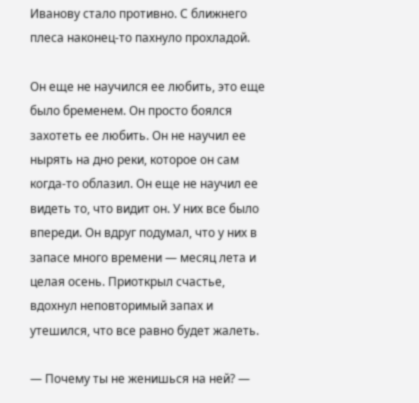Иванову стало противно. С ближнего плеса наконец-то пахнуло прохладой.

Он еще не научился ее любить, это еще было бременем. Он просто боялся захотеть ее любить. Он не научил ее нырять на дно реки, которое он сам когда-то облазил. Он еще не научил ее видеть то, что видит он. У них все было впереди. Он вдруг подумал, что у них в запасе много времени — месяц лета и целая осень. Приоткрыл счастье, вдохнул неповторимый запах и утешился, что все равно будет жалеть.

— Почему ты не женишься на ней? —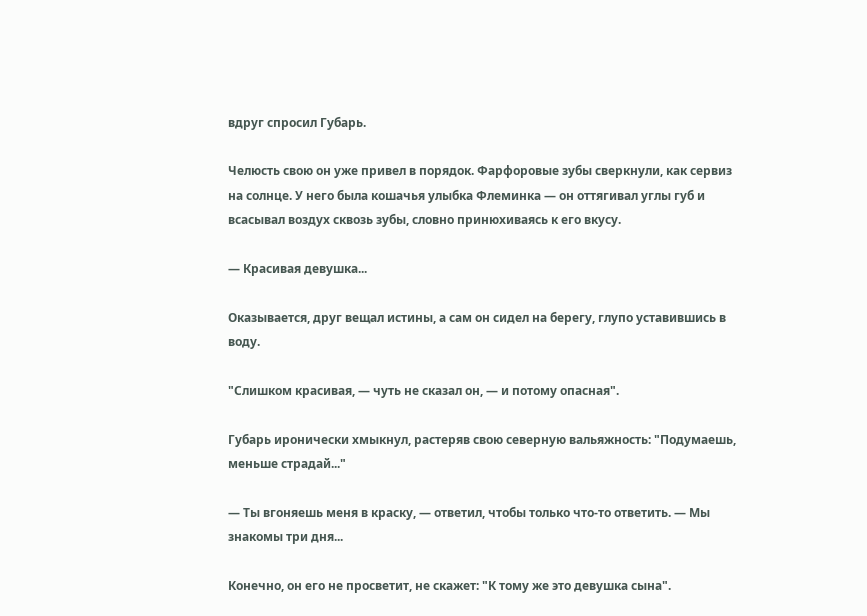вдруг спросил Губарь.

Челюсть свою он уже привел в порядок. Фарфоровые зубы сверкнули, как сервиз на солнце. У него была кошачья улыбка Флеминка — он оттягивал углы губ и всасывал воздух сквозь зубы, словно принюхиваясь к его вкусу.

— Красивая девушка...

Оказывается, друг вещал истины, а сам он сидел на берегу, глупо уставившись в воду.

"Слишком красивая, — чуть не сказал он, — и потому опасная".

Губарь иронически хмыкнул, растеряв свою северную вальяжность: "Подумаешь, меньше страдай..."

— Ты вгоняешь меня в краску, — ответил, чтобы только что-то ответить. — Мы знакомы три дня...

Конечно, он его не просветит, не скажет: "К тому же это девушка сына".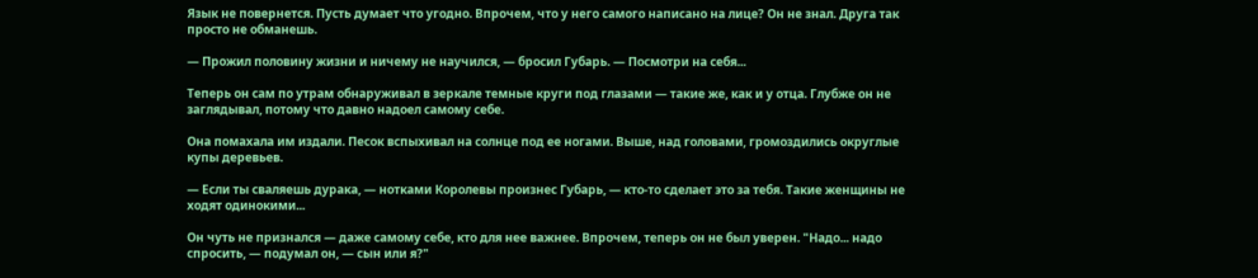Язык не повернется. Пусть думает что угодно. Впрочем, что у него самого написано на лице? Он не знал. Друга так просто не обманешь.

— Прожил половину жизни и ничему не научился, — бросил Губарь. — Посмотри на себя...

Теперь он сам по утрам обнаруживал в зеркале темные круги под глазами — такие же, как и у отца. Глубже он не заглядывал, потому что давно надоел самому себе.

Она помахала им издали. Песок вспыхивал на солнце под ее ногами. Выше, над головами, громоздились округлые купы деревьев.

— Если ты сваляешь дурака, — нотками Королевы произнес Губарь, — кто-то сделает это за тебя. Такие женщины не ходят одинокими...

Он чуть не признался — даже самому себе, кто для нее важнее. Впрочем, теперь он не был уверен. "Надо... надо спросить, — подумал он, — сын или я?"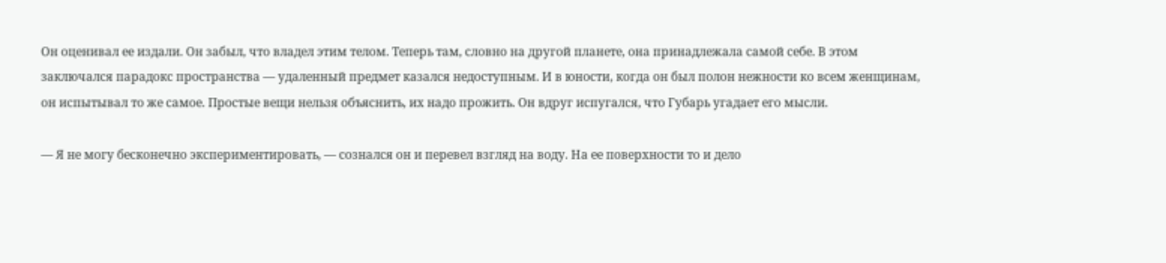Он оценивал ее издали. Он забыл, что владел этим телом. Теперь там, словно на другой планете, она принадлежала самой себе. В этом заключался парадокс пространства — удаленный предмет казался недоступным. И в юности, когда он был полон нежности ко всем женщинам, он испытывал то же самое. Простые вещи нельзя объяснить, их надо прожить. Он вдруг испугался, что Губарь угадает его мысли.

— Я не могу бесконечно экспериментировать, — сознался он и перевел взгляд на воду. На ее поверхности то и дело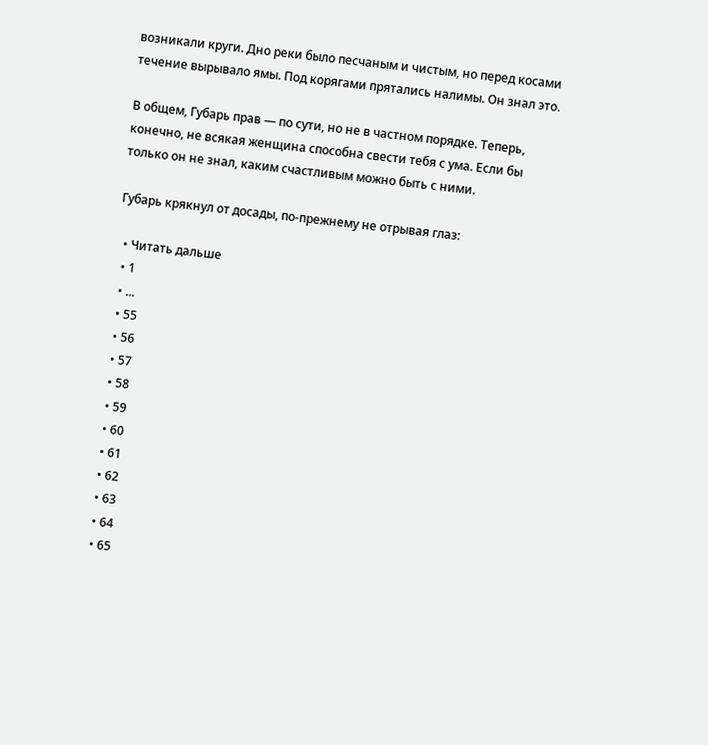возникали круги. Дно реки было песчаным и чистым, но перед косами течение вырывало ямы. Под корягами прятались налимы. Он знал это.

В общем, Губарь прав — по сути, но не в частном порядке. Теперь, конечно, не всякая женщина способна свести тебя с ума. Если бы только он не знал, каким счастливым можно быть с ними.

Губарь крякнул от досады, по-прежнему не отрывая глаз:

  • Читать дальше
  • 1
  • ...
  • 55
  • 56
  • 57
  • 58
  • 59
  • 60
  • 61
  • 62
  • 63
  • 64
  • 65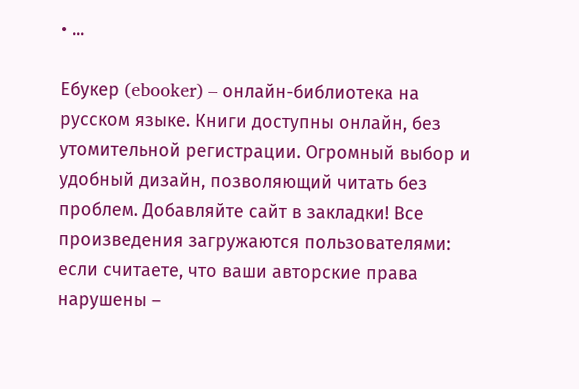• ...

Ебукер (ebooker) – онлайн-библиотека на русском языке. Книги доступны онлайн, без утомительной регистрации. Огромный выбор и удобный дизайн, позволяющий читать без проблем. Добавляйте сайт в закладки! Все произведения загружаются пользователями: если считаете, что ваши авторские права нарушены –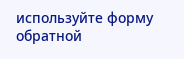используйте форму обратной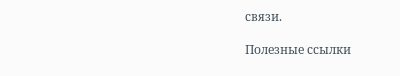связи.

Полезные ссылки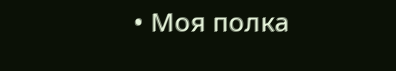• Моя полка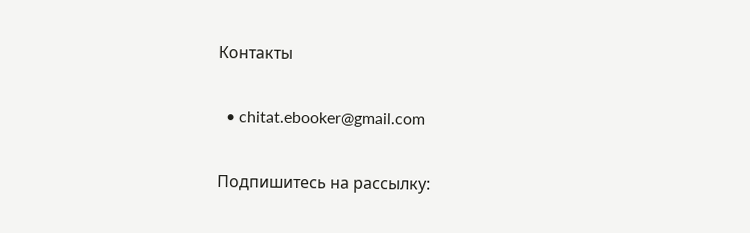Контакты

  • chitat.ebooker@gmail.com

Подпишитесь на рассылку: